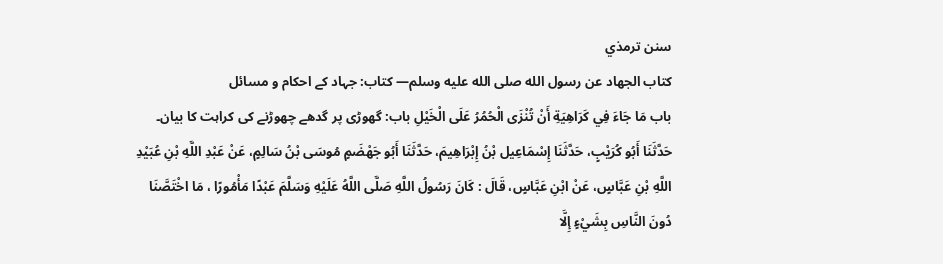سنن ترمذي
كتاب الجهاد عن رسول الله صلى الله عليه وسلم— کتاب: جہاد کے احکام و مسائل
باب مَا جَاءَ فِي كَرَاهِيَةِ أَنْ تُنْزَى الْحُمُرُ عَلَى الْخَيْلِ باب: گھوڑی پر گدھے چھوڑنے کی کراہت کا بیان۔
حَدَّثَنَا أَبُو كُرَيْبٍ، حَدَّثَنَا إِسْمَاعِيل بْنُ إِبْرَاهِيمَ، حَدَّثَنَا أَبُو جَهْضَمٍ مُوسَى بْنُ سَالِمٍ، عَنْ عَبْدِ اللَّهِ بْنِ عُبَيْدِ اللَّهِ بْنِ عَبَّاسٍ، عَنْ ابْنِ عَبَّاسٍ، قَالَ : كَانَ رَسُولُ اللَّهِ صَلَّى اللَّهُ عَلَيْهِ وَسَلَّمَ عَبْدًا مَأْمُورًا ، مَا اخْتَصَّنَا دُونَ النَّاسِ بِشَيْءٍ إِلَّا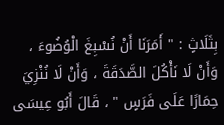بِثَلَاثٍ : " أَمَرَنَا أَنْ نُسْبِغَ الْوُضُوءَ ، وَأَنْ لَا نَأْكُلَ الصَّدَقَةَ ، وَأَنْ لَا نُنْزِيَ حِمَارًا عَلَى فَرَسٍ " ، قَالَ أَبُو عِيسَى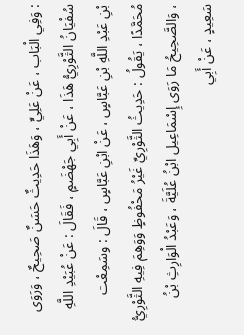: وَفِي الْبَاب ، عَنْ عَلِيٍّ ، وَهَذَا حَدِيثٌ حَسَنٌ صَحِيحٌ ، وَرَوَى سُفْيَانُ الثَّوْرِيُّ هَذَا ، عَنْ أَبِي جَهْضَمٍ ، فَقَالَ : عَنْ عُبَيْدِ اللَّهِ بْنِ عَبْدِ اللَّهِ بْنِ عَبَّاسٍ ، عَنْ ابْنِ عَبَّاسٍ ، قَالَ : وسَمِعْت مُحَمَّدًا ، يَقُولُ : حَدِيثُ الثَّوْرِيِّ غَيْرُ مَحْفُوظٍ وَوَهِمَ فِيهِ الثَّوْرِيُّ ، وَالصَّحِيحُ مَا رَوَى إِسْمَاعِيل ابْنُ عُلَيَّةَ ، وَعَبْدُ الْوَارِثِ بْنُ سَعِيدٍ ، عَنْ أَبِي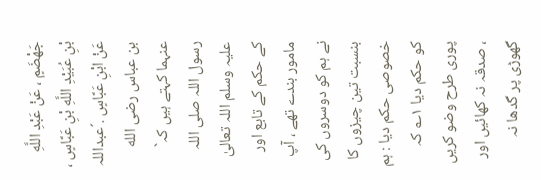جَهْضَمٍ ، عَنْ عَبْدِ اللَّهِ بْنِ عُبَيْدِ اللَّهِ بْنِ عَبَّاسٍ ، عَنْ ابْنِ عَبَّاسٍ .´عبداللہ بن عباس رضی الله عنہما کہتے ہیں کہ` رسول اللہ صلی اللہ علیہ وسلم اللہ تعالیٰ کے حکم کے تابع اور مامور بندے تھے ، آپ نے ہم کو دوسروں کی بنسبت تین چیزوں کا خصوصی حکم دیا : ہم کو حکم دیا ۱؎ کہ پوری طرح وضو کریں ، صدقہ نہ کھائیں اور گھوڑی پر گدھا نہ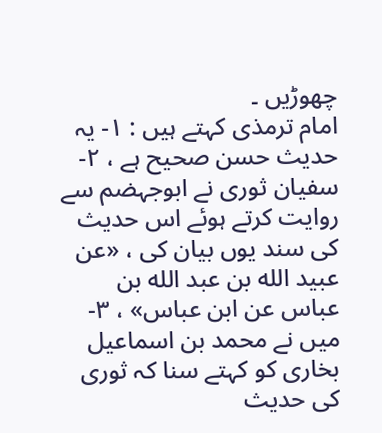چھوڑیں ۔
امام ترمذی کہتے ہیں : ۱- یہ حدیث حسن صحیح ہے ، ۲- سفیان ثوری نے ابوجہضم سے روایت کرتے ہوئے اس حدیث کی سند یوں بیان کی ، «عن عبيد الله بن عبد الله بن عباس عن ابن عباس» ، ۳- میں نے محمد بن اسماعیل بخاری کو کہتے سنا کہ ثوری کی حدیث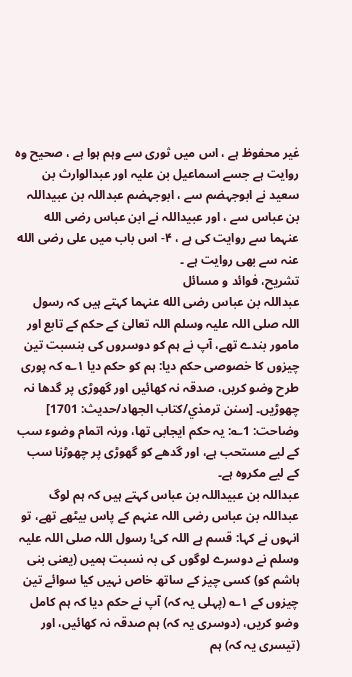غیر محفوظ ہے ، اس میں ثوری سے وہم ہوا ہے ، صحیح وہ روایت ہے جسے اسماعیل بن علیہ اور عبدالوارث بن سعید نے ابوجہضم سے ، ابوجہضم عبداللہ بن عبیداللہ بن عباس سے ، اور عبیداللہ نے ابن عباس رضی الله عنہما سے روایت کی ہے ، ۴- اس باب میں علی رضی الله عنہ سے بھی روایت ہے ۔
تشریح، فوائد و مسائل
عبداللہ بن عباس رضی الله عنہما کہتے ہیں کہ رسول اللہ صلی اللہ علیہ وسلم اللہ تعالیٰ کے حکم کے تابع اور مامور بندے تھے، آپ نے ہم کو دوسروں کی بنسبت تین چیزوں کا خصوصی حکم دیا: ہم کو حکم دیا ۱؎ کہ پوری طرح وضو کریں، صدقہ نہ کھائیں اور گھوڑی پر گدھا نہ چھوڑیں۔ [سنن ترمذي/كتاب الجهاد/حدیث: 1701]
وضاحت: 1؎: یہ حکم ایجابی تھا، ورنہ اتمام وضوء سب کے لیے مستحب ہے، اور گدھے کو گھوڑی پر چھوڑنا سب کے لیے مکروہ ہے۔
عبداللہ بن عبیداللہ بن عباس کہتے ہیں کہ ہم لوگ عبداللہ بن عباس رضی اللہ عنہم کے پاس بیٹھے تھے، تو انہوں نے کہا: قسم ہے اللہ کی! رسول اللہ صلی اللہ علیہ وسلم نے دوسرے لوگوں کی بہ نسبت ہمیں (یعنی بنی ہاشم کو) کسی چیز کے ساتھ خاص نہیں کیا سوائے تین چیزوں کے ۱؎ (پہلی یہ کہ) آپ نے حکم دیا کہ ہم کامل وضو کریں، (دوسری یہ کہ) ہم صدقہ نہ کھائیں، اور (تیسری یہ کہ) ہم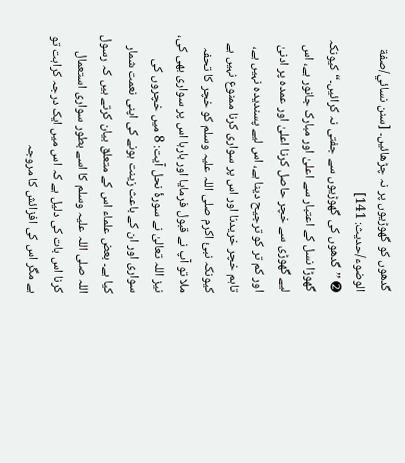گدھوں کو گھوڑیوں پر نہ چڑھائیں۔ [سنن نسائي/صفة الوضوء/حدیث: 141]
➋ ’’گدھوں کی گھوڑیوں سے جفتی نہ کرائیں۔“ کیونکہ گھوڑا نسل کے اعتبار سے اعلیٰ اور مبارک جانور ہے، اس لیے گھوڑی سے خچر حاصل کرنا اعلیٰ اور عمدہ پر ادنیٰ اور کم تر کو ترجیح دینا ہے، اس لیے پسندیدہ نہیں ہے، تاہم خچر خریدنا اور اس پر سواری کرنا ممنوع نہیں ہے کیونکہ نبیٔ اکرم صلی اللہ علیہ وسلم کو خچر کا تحفہ ملا تو آپ نے قبول فرمایا اور بارہا اس پر سواری بھی کی، نیز اللہ تعالیٰ نے سورۂ نحل آیت: 8 میں خچروں کی سواری اور ان کے باعث زینت ہونے کی اپنی نعمت شمار کیا ہے۔ بعض علماء اس کے متعلق بیان کرتے ہیں کہ رسول اللہ صلی اللہ علیہ وسلم کا اسے بطور سواری استعمال کرنا اس بات کی دلیل ہے کہ اس میں ایک درجہ کراہت تو ہے مگر اس کی افزائش کا مروجہ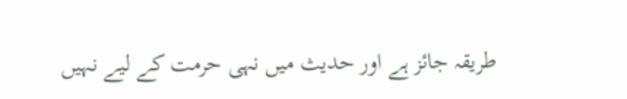طریقہ جائز ہے اور حدیث میں نہی حرمت کے لیے نہیں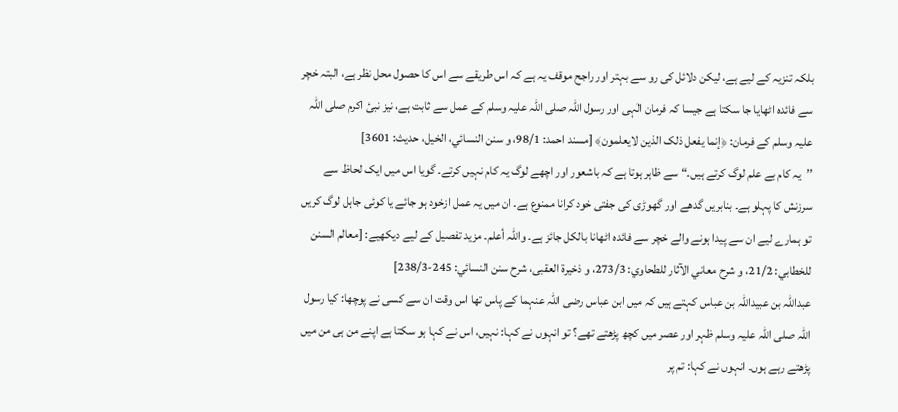بلکہ تنزیہ کے لیے ہے، لیکن دلائل کی رو سے بہتر اور راجح موقف یہ ہے کہ اس طریقے سے اس کا حصول محل نظر ہے، البتہ خچر سے فائدہ اٹھایا جا سکتا ہے جیسا کہ فرمان الٰہی اور رسول اللہ صلی اللہ علیہ وسلم کے عمل سے ثابت ہے، نیز نبیٔ اکرم صلی اللہ علیہ وسلم کے فرمان: ﴿إنما یفعل ذلک الذین لایعلمون﴾ [مسند احمد: 98/1، و سنن النسائي، الخیل، حدیث: 3601]
’’یہ کام بے علم لوگ کرتے ہیں۔“ سے ظاہر ہوتا ہے کہ باشعور اور اچھے لوگ یہ کام نہیں کرتے۔ گویا اس میں ایک لحاظ سے سرزنش کا پہلو ہے۔ بنابریں گدھے اور گھوڑی کی جفتی خود کرانا ممنوع ہے۔ ان میں یہ عمل ازخود ہو جائے یا کوئی جاہل لوگ کریں تو ہمارے لیے ان سے پیدا ہونے والے خچر سے فائدہ اٹھانا بالکل جائز ہے۔ واللہ أعلم۔ مزید تفصیل کے لیے دیکھیے: [معالم السنن للخطابي: 21/2، و شرح معاني الآثار للطحاوي: 273/3، و ذخیرة العقبی، شرح سنن النسائي: 245-238/3]
عبداللہ بن عبیداللہ بن عباس کہتے ہیں کہ میں ابن عباس رضی اللہ عنہما کے پاس تھا اس وقت ان سے کسی نے پوچھا: کیا رسول اللہ صلی اللہ علیہ وسلم ظہر اور عصر میں کچھ پڑھتے تھے؟ تو انہوں نے کہا: نہیں، اس نے کہا ہو سکتا ہے اپنے من ہی من میں پڑھتے رہے ہوں۔ انہوں نے کہا: تم پر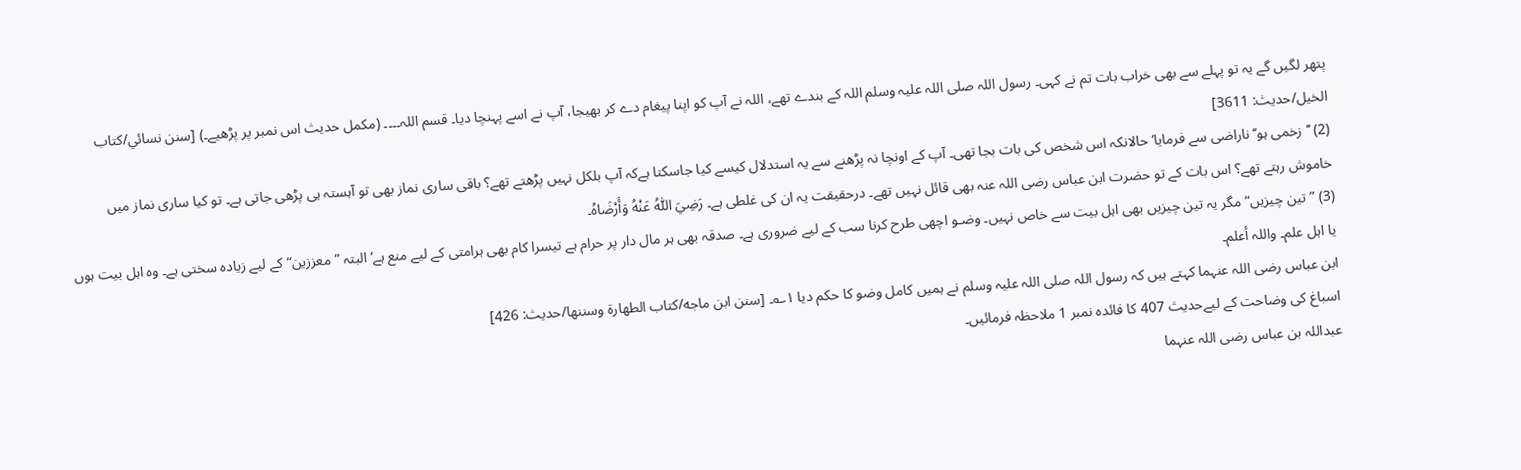پتھر لگیں گے یہ تو پہلے سے بھی خراب بات تم نے کہی۔ رسول اللہ صلی اللہ علیہ وسلم اللہ کے بندے تھے، اللہ نے آپ کو اپنا پیغام دے کر بھیجا، آپ نے اسے پہنچا دیا۔ قسم اللہ۔۔۔۔ (مکمل حدیث اس نمبر پر پڑھیے۔) [سنن نسائي/كتاب الخيل/حدیث: 3611]
(2) ’’زخمی ہو‘‘ ناراضی سے فرمایا‘ حالانکہ اس شخص کی بات بجا تھی۔ آپ کے اونچا نہ پڑھنے سے یہ استدلال کیسے کیا جاسکتا ہےکہ آپ بلکل نہیں پڑھتے تھے؟ باقی ساری نماز بھی تو آہستہ ہی پڑھی جاتی ہے۔ تو کیا ساری نماز میں خاموش رہتے تھے؟ اس بات کے تو حضرت ابن عباس رضی اللہ عنہ بھی قائل نہیں تھے۔ درحقیقت یہ ان کی غلطی ہے۔ رَضِيَ اللّٰہُ عَنْهُ وَأَرْضَاہُ۔
(3) ”تین چیزیں“ مگر یہ تین چیزیں بھی اہل بیت سے خاص نہیں۔ وضـو اچھی طرح کرنا سب کے لیے ضروری ہے۔ صدقہ بھی ہر مال دار پر حرام ہے تیسرا کام بھی ہرامتی کے لیے منع ہے‘ البتہ ”معززین“ کے لیے زیادہ سختی ہے۔ وہ اہل بیت ہوں یا اہل علم۔ واللہ أعلم۔
ابن عباس رضی اللہ عنہما کہتے ہیں کہ رسول اللہ صلی اللہ علیہ وسلم نے ہمیں کامل وضو کا حکم دیا ۱؎۔ [سنن ابن ماجه/كتاب الطهارة وسننها/حدیث: 426]
اسباغ کی وضاحت کے لیےحدیث 407 کا فائدہ نمبر 1 ملاحظہ فرمائیں۔
عبداللہ بن عباس رضی اللہ عنہما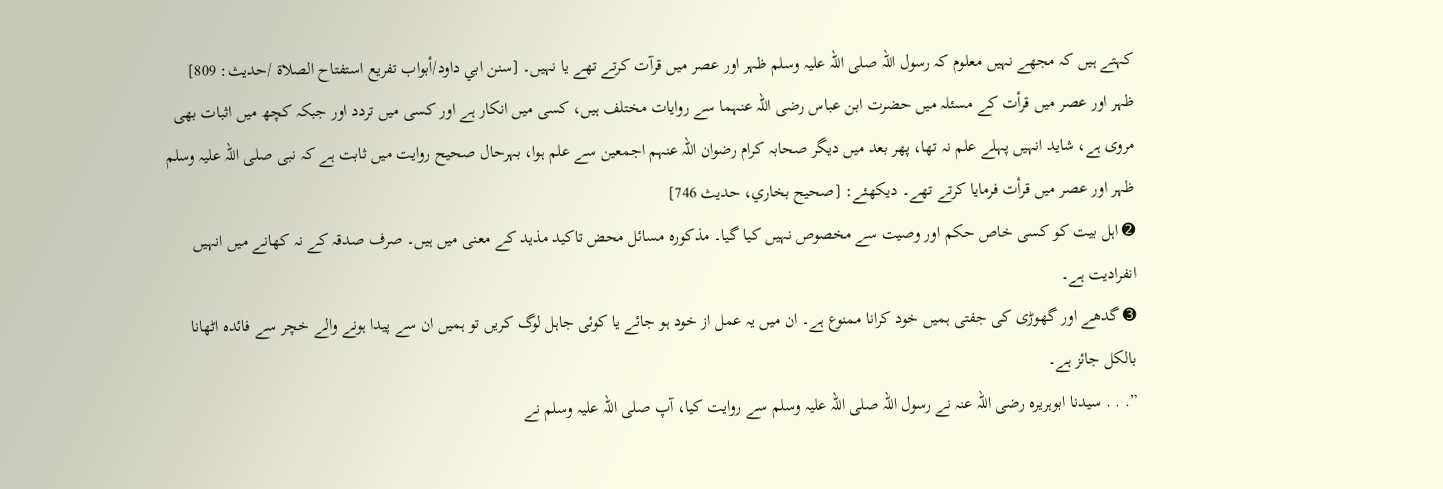کہتے ہیں کہ مجھے نہیں معلوم کہ رسول اللہ صلی اللہ علیہ وسلم ظہر اور عصر میں قرآت کرتے تھے یا نہیں۔ [سنن ابي داود/أبواب تفريع استفتاح الصلاة /حدیث: 809]
ظہر اور عصر میں قرأت کے مسئلہ میں حضرت ابن عباس رضی اللہ عنہما سے روایات مختلف ہیں، کسی میں انکار ہے اور کسی میں تردد اور جبکہ کچھ میں اثبات بھی مروی ہے، شاید انہیں پہلے علم نہ تھا، پھر بعد میں دیگر صحابہ کرام رضوان اللہ عنہم اجمعین سے علم ہوا، بہرحال صحیح روایت میں ثابت ہے کہ نبی صلی اللہ علیہ وسلم ظہر اور عصر میں قرأت فرمایا کرتے تھے۔ دیکھئے: [صحيح بخاري، حديث 746]
➋ اہل بیت کو کسی خاص حکم اور وصیت سے مخصوص نہیں کیا گیا۔ مذکورہ مسائل محض تاکید مذید کے معنی میں ہیں۔ صرف صدقہ کے نہ کھانے میں انہیں انفرادیت ہے۔
➌ گدھے اور گھوڑی کی جفتی ہمیں خود کرانا ممنوع ہے۔ ان میں یہ عمل از خود ہو جائے یا کوئی جاہل لوگ کریں تو ہمیں ان سے پیدا ہونے والے خچر سے فائدہ اٹھانا بالکل جائز ہے۔
”. . . سیدنا ابوہریرہ رضی اللہ عنہ نے رسول اللہ صلی اللہ علیہ وسلم سے روایت کیا، آپ صلی اللہ علیہ وسلم نے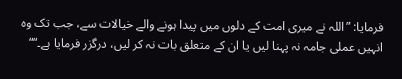فرمایا: ”اللہ نے میری امت کے دلوں میں پیدا ہونے والے خیالات سے، جب تک وہ انہیں عملی جامہ نہ پہنا لیں یا ان کے متعلق بات نہ کر لیں، درگزر فرمایا ہے۔““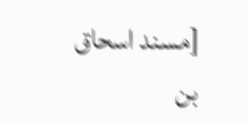[مسند اسحاق بن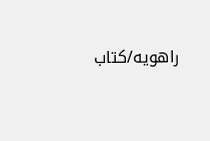راهويه/كتاب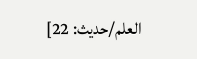العلم/حدیث: 22]